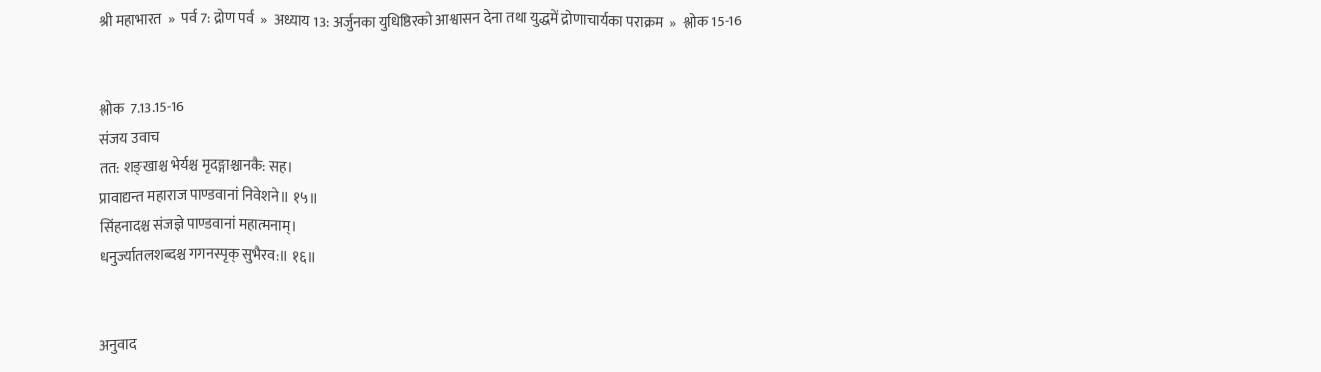श्री महाभारत  »  पर्व 7: द्रोण पर्व  »  अध्याय 13: अर्जुनका युधिष्ठिरको आश्वासन देना तथा युद्धमें द्रोणाचार्यका पराक्रम  »  श्लोक 15-16


श्लोक  7.13.15-16
संजय उवाच
तत: शङ्खाश्च भेर्यश्च मृदङ्गाश्चानकै: सह।
प्रावाद्यन्त महाराज पाण्डवानां निवेशने॥ १५॥
सिंहनादश्च संजज्ञे पाण्डवानां महात्मनाम्।
धनुर्ज्यातलशब्दश्च गगनस्पृक् सुभैरव:॥ १६॥


अनुवाद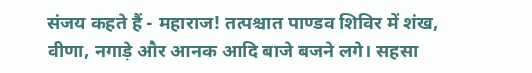संजय कहते हैं - महाराज! तत्पश्चात पाण्डव शिविर में शंख, वीणा, नगाड़े और आनक आदि बाजे बजने लगे। सहसा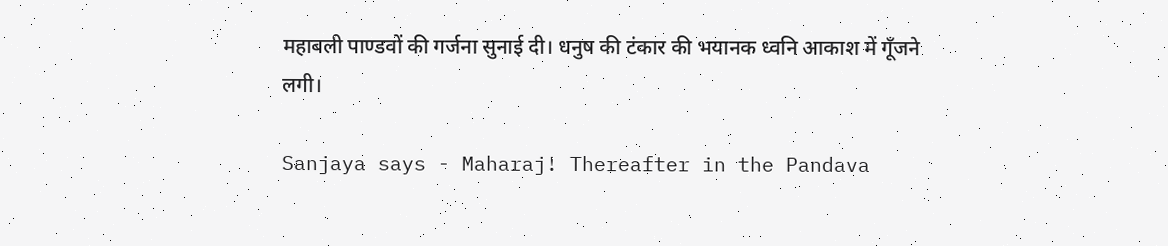महाबली पाण्डवों की गर्जना सुनाई दी। धनुष की टंकार की भयानक ध्वनि आकाश में गूँजने लगी।

Sanjaya says - Maharaj! Thereafter in the Pandava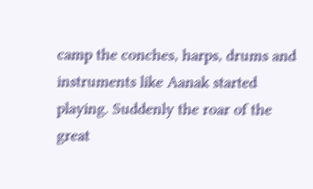camp the conches, harps, drums and instruments like Aanak started playing. Suddenly the roar of the great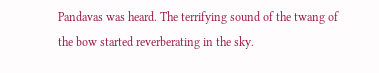Pandavas was heard. The terrifying sound of the twang of the bow started reverberating in the sky.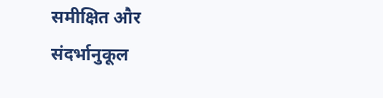समीक्षित और संदर्भानुकूल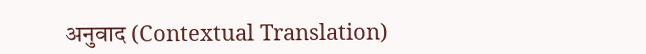अनुवाद (Contextual Translation)